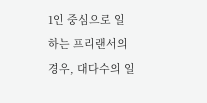1인 중심으로 일하는 프리랜서의 경우, 대다수의 일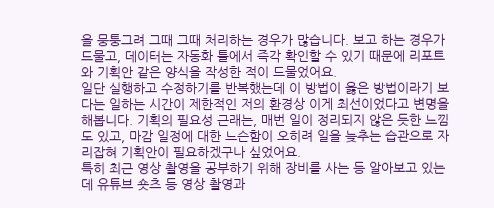을 뭉퉁그려 그때 그때 처리하는 경우가 많습니다. 보고 하는 경우가 드물고, 데이터는 자동화 툴에서 즉각 확인할 수 있기 때문에 리포트와 기획안 같은 양식을 작성한 적이 드물었어요.
일단 실행하고 수정하기를 반복했는데 이 방법이 옳은 방법이라기 보다는 일하는 시간이 제한적인 저의 환경상 이게 최선이었다고 변명을 해봅니다. 기획의 필요성 근래는, 매번 일이 정리되지 않은 듯한 느낌도 있고, 마감 일정에 대한 느슨함이 오히려 일을 늦추는 습관으로 자리잡혀 기획안이 필요하겠구나 싶었어요.
특히 최근 영상 촬영을 공부하기 위해 장비를 사는 등 알아보고 있는데 유튜브 숏츠 등 영상 촬영과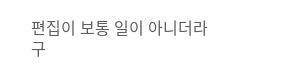편집이 보통 일이 아니더라구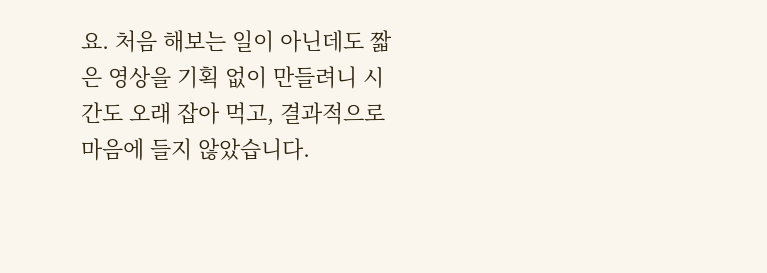요. 처음 해보는 일이 아닌데도 짧은 영상을 기획 없이 만들려니 시간도 오래 잡아 먹고, 결과적으로 마음에 들지 않았습니다.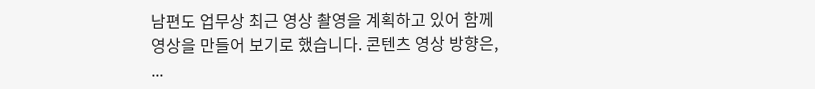남편도 업무상 최근 영상 촬영을 계획하고 있어 함께 영상을 만들어 보기로 했습니다. 콘텐츠 영상 방향은, ...